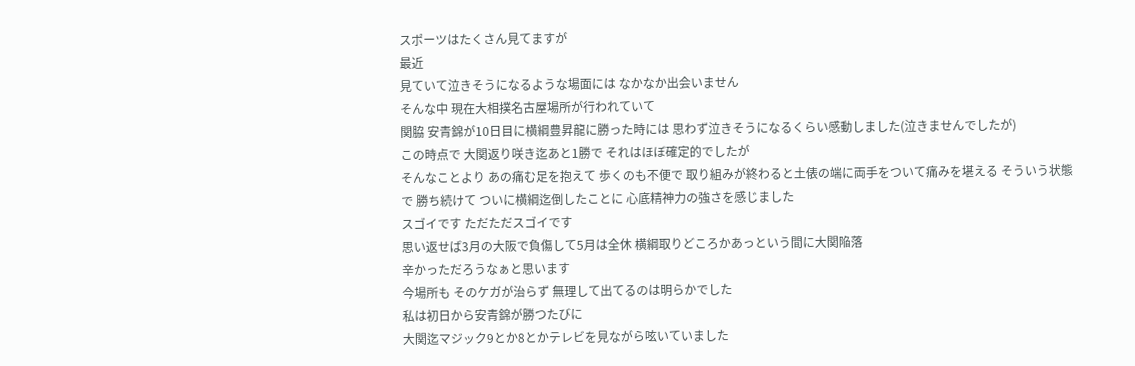スポーツはたくさん見てますが
最近
見ていて泣きそうになるような場面には なかなか出会いません
そんな中 現在大相撲名古屋場所が行われていて
関脇 安青錦が10日目に横綱豊昇龍に勝った時には 思わず泣きそうになるくらい感動しました(泣きませんでしたが)
この時点で 大関返り咲き迄あと1勝で それはほぼ確定的でしたが
そんなことより あの痛む足を抱えて 歩くのも不便で 取り組みが終わると土俵の端に両手をついて痛みを堪える そういう状態で 勝ち続けて ついに横綱迄倒したことに 心底精神力の強さを感じました
スゴイです ただただスゴイです
思い返せば3月の大阪で負傷して5月は全休 横綱取りどころかあっという間に大関陥落
辛かっただろうなぁと思います
今場所も そのケガが治らず 無理して出てるのは明らかでした
私は初日から安青錦が勝つたびに
大関迄マジック9とか8とかテレビを見ながら呟いていました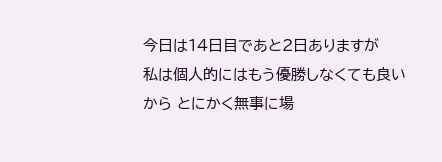今日は14日目であと2日ありますが
私は個人的にはもう優勝しなくても良いから とにかく無事に場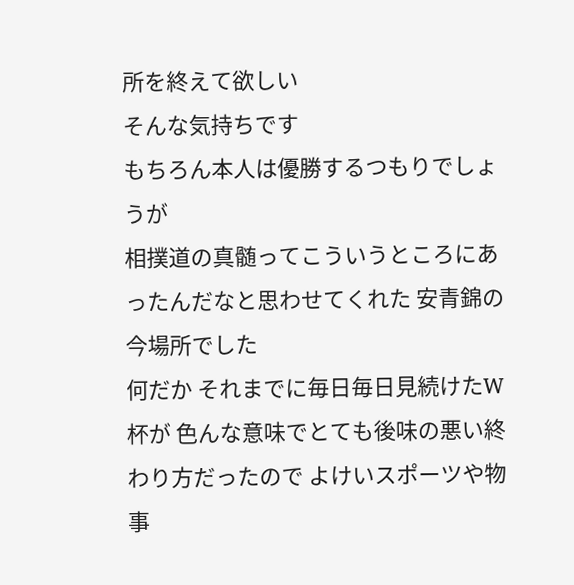所を終えて欲しい
そんな気持ちです
もちろん本人は優勝するつもりでしょうが
相撲道の真髄ってこういうところにあったんだなと思わせてくれた 安青錦の今場所でした
何だか それまでに毎日毎日見続けたW杯が 色んな意味でとても後味の悪い終わり方だったので よけいスポーツや物事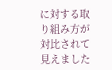に対する取り組み方が対比されて 見えました